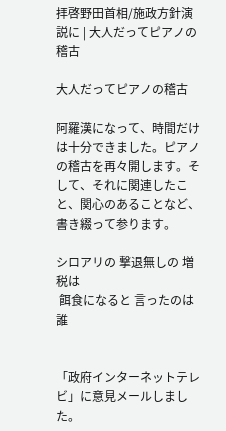拝啓野田首相/施政方針演説に | 大人だってピアノの稽古

大人だってピアノの稽古

阿羅漢になって、時間だけは十分できました。ピアノの稽古を再々開します。そして、それに関連したこと、関心のあることなど、書き綴って参ります。

シロアリの 撃退無しの 増税は
 餌食になると 言ったのは誰


「政府インターネットテレビ」に意見メールしました。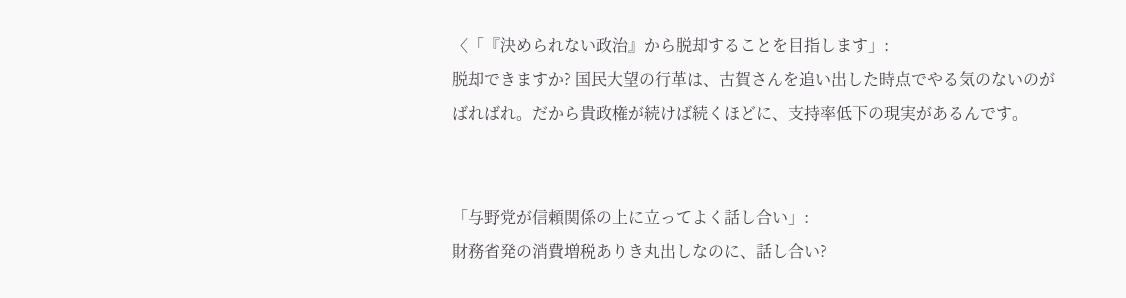〈「『決められない政治』から脱却することを目指します」:
脱却できますか? 国民大望の行革は、古賀さんを追い出した時点でやる気のないのがばればれ。だから貴政権が続けば続くほどに、支持率低下の現実があるんです。


「与野党が信頼関係の上に立ってよく話し合い」:
財務省発の消費増税ありき丸出しなのに、話し合い?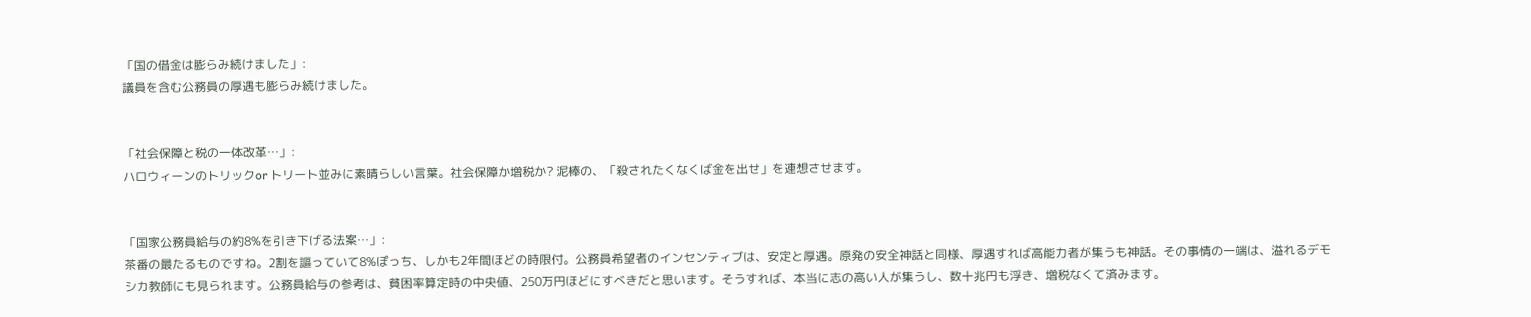「国の借金は膨らみ続けました」:
議員を含む公務員の厚遇も膨らみ続けました。


「社会保障と税の一体改革…」:
ハロウィーンのトリックor トリート並みに素晴らしい言葉。社会保障か増税か? 泥棒の、「殺されたくなくば金を出せ」を連想させます。


「国家公務員給与の約8%を引き下げる法案…」:
茶番の最たるものですね。2割を謳っていて8%ぽっち、しかも2年間ほどの時限付。公務員希望者のインセンティブは、安定と厚遇。原発の安全神話と同様、厚遇すれば高能力者が集うも神話。その事情の一端は、溢れるデモシカ教師にも見られます。公務員給与の参考は、貧困率算定時の中央値、250万円ほどにすべきだと思います。そうすれば、本当に志の高い人が集うし、数十兆円も浮き、増税なくて済みます。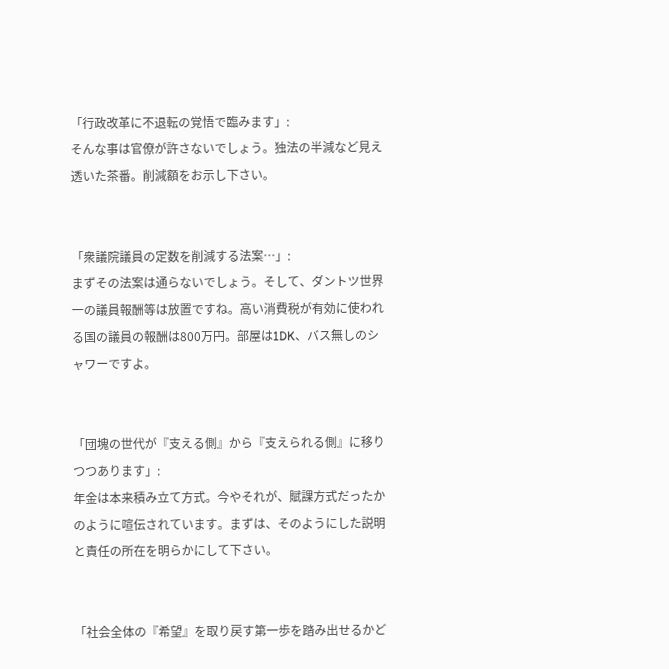「行政改革に不退転の覚悟で臨みます」:
そんな事は官僚が許さないでしょう。独法の半減など見え透いた茶番。削減額をお示し下さい。


「衆議院議員の定数を削減する法案…」:
まずその法案は通らないでしょう。そして、ダントツ世界一の議員報酬等は放置ですね。高い消費税が有効に使われる国の議員の報酬は800万円。部屋は1DK、バス無しのシャワーですよ。


「団塊の世代が『支える側』から『支えられる側』に移りつつあります」:
年金は本来積み立て方式。今やそれが、賦課方式だったかのように喧伝されています。まずは、そのようにした説明と責任の所在を明らかにして下さい。


「社会全体の『希望』を取り戻す第一歩を踏み出せるかど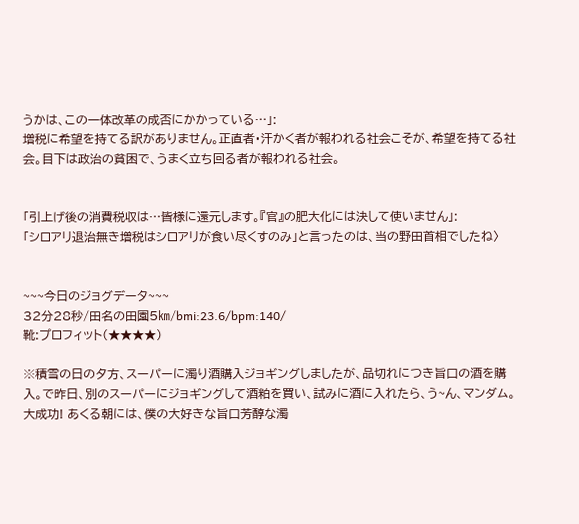うかは、この一体改革の成否にかかっている…」:
増税に希望を持てる訳がありません。正直者・汗かく者が報われる社会こそが、希望を持てる社会。目下は政治の貧困で、うまく立ち回る者が報われる社会。


「引上げ後の消費税収は…皆様に還元します。『官』の肥大化には決して使いません」:
「シロアリ退治無き増税はシロアリが食い尽くすのみ」と言ったのは、当の野田首相でしたね〉


~~~今日のジョグデータ~~~
32分28秒/田名の田園5㎞/bmi:23.6/bpm:140/
靴:プロフィット(★★★★)

※積雪の日の夕方、スーパーに濁り酒購入ジョギングしましたが、品切れにつき旨口の酒を購入。で昨日、別のスーパーにジョギングして酒粕を買い、試みに酒に入れたら、う~ん、マンダム。大成功! あくる朝には、僕の大好きな旨口芳醇な濁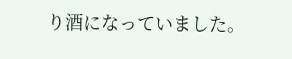り酒になっていました。